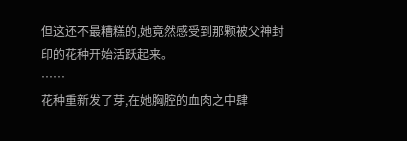但这还不最糟糕的,她竟然感受到那颗被父神封印的花种开始活跃起来。
……
花种重新发了芽,在她胸腔的血肉之中肆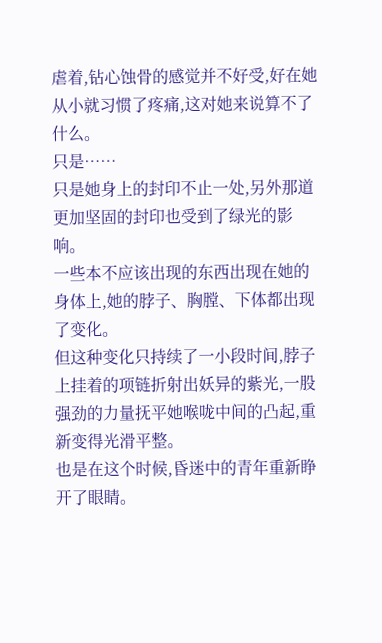虐着,钻心蚀骨的感觉并不好受,好在她从小就习惯了疼痛,这对她来说算不了什么。
只是……
只是她身上的封印不止一处,另外那道更加坚固的封印也受到了绿光的影响。
一些本不应该出现的东西出现在她的身体上,她的脖子、胸膛、下体都出现了变化。
但这种变化只持续了一小段时间,脖子上挂着的项链折射出妖异的紫光,一股强劲的力量抚平她喉咙中间的凸起,重新变得光滑平整。
也是在这个时候,昏迷中的青年重新睁开了眼睛。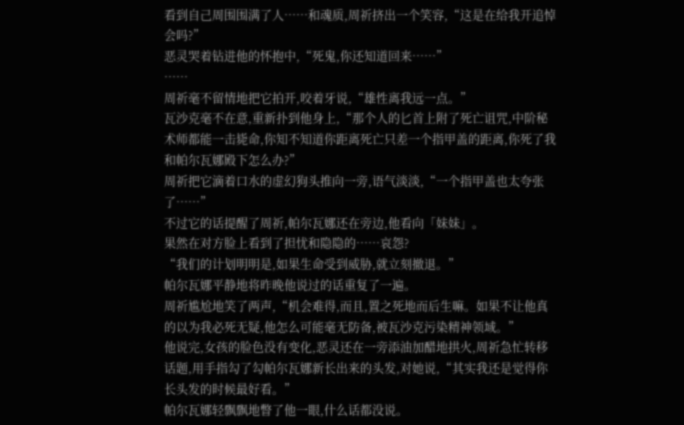看到自己周围围满了人……和魂质,周祈挤出一个笑容,“这是在给我开追悼会吗?”
恶灵哭着钻进他的怀抱中,“死鬼,你还知道回来……”
……
周祈毫不留情地把它拍开,咬着牙说,“雄性离我远一点。”
瓦沙克毫不在意,重新扑到他身上,“那个人的匕首上附了死亡诅咒,中阶秘术师都能一击毙命,你知不知道你距离死亡只差一个指甲盖的距离,你死了我和帕尔瓦娜殿下怎么办?”
周祈把它滴着口水的虚幻狗头推向一旁,语气淡淡,“一个指甲盖也太夸张了……”
不过它的话提醒了周祈,帕尔瓦娜还在旁边,他看向「妹妹」。
果然在对方脸上看到了担忧和隐隐的……哀怨?
“我们的计划明明是,如果生命受到威胁,就立刻撤退。”
帕尔瓦娜平静地将昨晚他说过的话重复了一遍。
周祈尴尬地笑了两声,“机会难得,而且,置之死地而后生嘛。如果不让他真的以为我必死无疑,他怎么可能毫无防备,被瓦沙克污染精神领域。”
他说完,女孩的脸色没有变化,恶灵还在一旁添油加醋地拱火,周祈急忙转移话题,用手指勾了勾帕尔瓦娜新长出来的头发,对她说,“其实我还是觉得你长头发的时候最好看。”
帕尔瓦娜轻飘飘地瞥了他一眼,什么话都没说。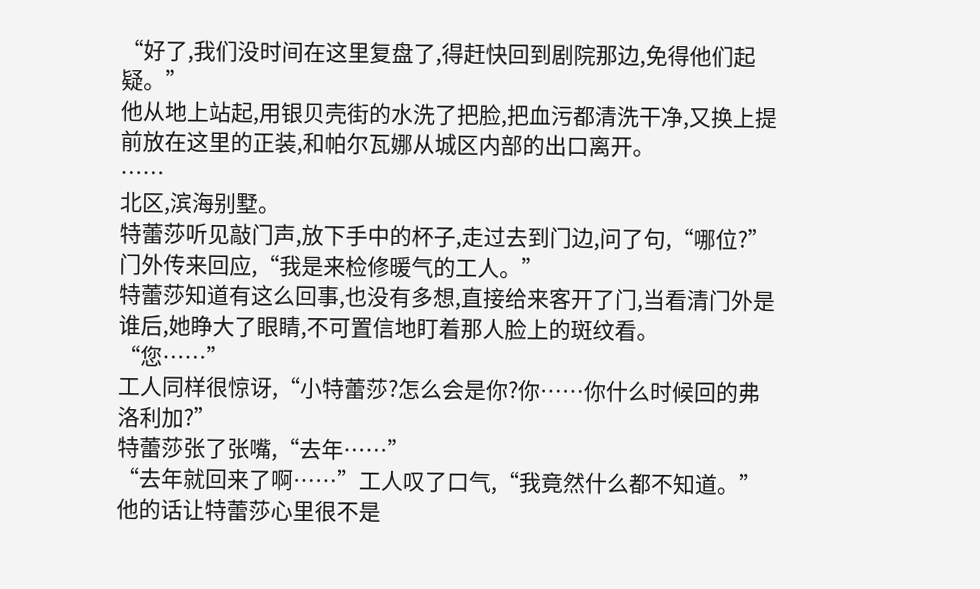“好了,我们没时间在这里复盘了,得赶快回到剧院那边,免得他们起疑。”
他从地上站起,用银贝壳街的水洗了把脸,把血污都清洗干净,又换上提前放在这里的正装,和帕尔瓦娜从城区内部的出口离开。
……
北区,滨海别墅。
特蕾莎听见敲门声,放下手中的杯子,走过去到门边,问了句,“哪位?”
门外传来回应,“我是来检修暖气的工人。”
特蕾莎知道有这么回事,也没有多想,直接给来客开了门,当看清门外是谁后,她睁大了眼睛,不可置信地盯着那人脸上的斑纹看。
“您……”
工人同样很惊讶,“小特蕾莎?怎么会是你?你……你什么时候回的弗洛利加?”
特蕾莎张了张嘴,“去年……”
“去年就回来了啊……”工人叹了口气,“我竟然什么都不知道。”
他的话让特蕾莎心里很不是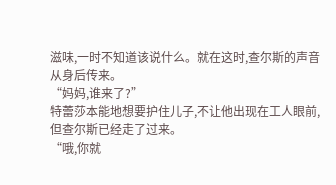滋味,一时不知道该说什么。就在这时,查尔斯的声音从身后传来。
“妈妈,谁来了?”
特蕾莎本能地想要护住儿子,不让他出现在工人眼前,但查尔斯已经走了过来。
“哦,你就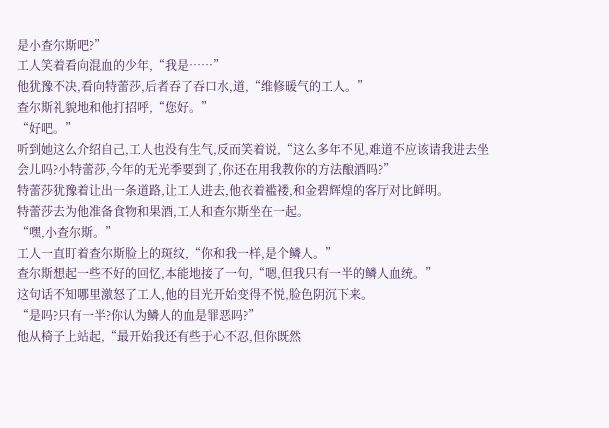是小查尔斯吧?”
工人笑着看向混血的少年,“我是……”
他犹豫不决,看向特蕾莎,后者吞了吞口水,道,“维修暖气的工人。”
查尔斯礼貌地和他打招呼,“您好。”
“好吧。”
听到她这么介绍自己,工人也没有生气,反而笑着说,“这么多年不见,难道不应该请我进去坐会儿吗?小特蕾莎,今年的无光季要到了,你还在用我教你的方法酿酒吗?”
特蕾莎犹豫着让出一条道路,让工人进去,他衣着褴褛,和金碧辉煌的客厅对比鲜明。
特蕾莎去为他准备食物和果酒,工人和查尔斯坐在一起。
“嘿,小查尔斯。”
工人一直盯着查尔斯脸上的斑纹,“你和我一样,是个鳞人。”
查尔斯想起一些不好的回忆,本能地接了一句,“嗯,但我只有一半的鳞人血统。”
这句话不知哪里激怒了工人,他的目光开始变得不悦,脸色阴沉下来。
“是吗?只有一半?你认为鳞人的血是罪恶吗?”
他从椅子上站起,“最开始我还有些于心不忍,但你既然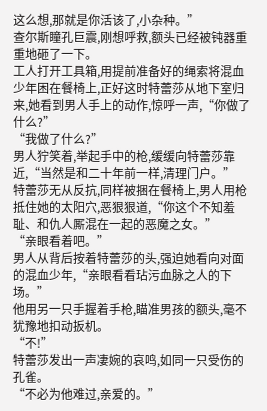这么想,那就是你活该了,小杂种。”
查尔斯瞳孔巨震,刚想呼救,额头已经被钝器重重地砸了一下。
工人打开工具箱,用提前准备好的绳索将混血少年困在餐椅上,正好这时特蕾莎从地下室归来,她看到男人手上的动作,惊呼一声,“你做了什么?”
“我做了什么?”
男人狞笑着,举起手中的枪,缓缓向特蕾莎靠近,“当然是和二十年前一样,清理门户。”
特蕾莎无从反抗,同样被捆在餐椅上,男人用枪抵住她的太阳穴,恶狠狠道,“你这个不知羞耻、和仇人厮混在一起的恶魔之女。”
“亲眼看着吧。”
男人从背后按着特蕾莎的头,强迫她看向对面的混血少年,“亲眼看看玷污血脉之人的下场。”
他用另一只手握着手枪,瞄准男孩的额头,毫不犹豫地扣动扳机。
“不!”
特蕾莎发出一声凄婉的哀鸣,如同一只受伤的孔雀。
“不必为他难过,亲爱的。”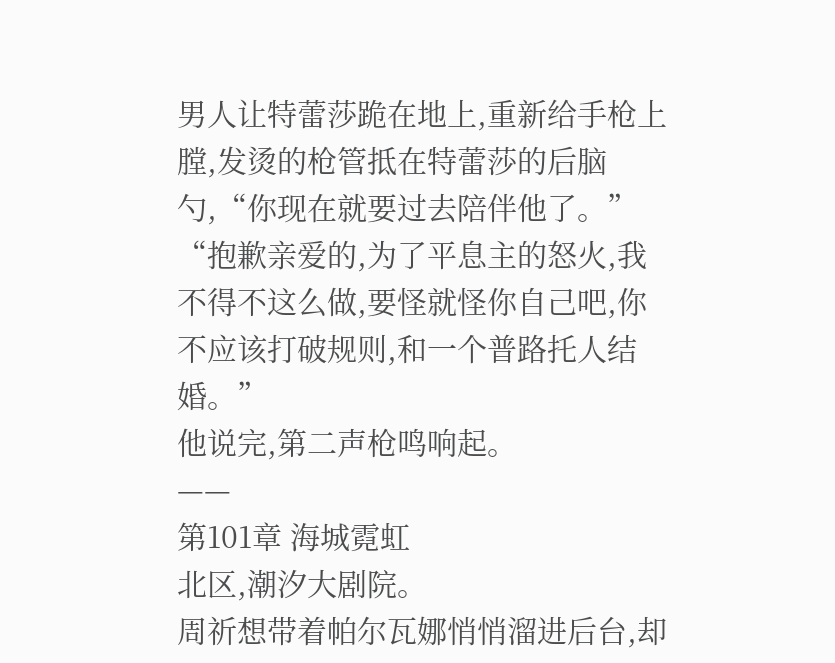男人让特蕾莎跪在地上,重新给手枪上膛,发烫的枪管抵在特蕾莎的后脑勺,“你现在就要过去陪伴他了。”
“抱歉亲爱的,为了平息主的怒火,我不得不这么做,要怪就怪你自己吧,你不应该打破规则,和一个普路托人结婚。”
他说完,第二声枪鸣响起。
——
第101章 海城霓虹
北区,潮汐大剧院。
周祈想带着帕尔瓦娜悄悄溜进后台,却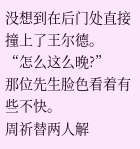没想到在后门处直接撞上了王尔德。
“怎么这么晚?”
那位先生脸色看着有些不快。
周祈替两人解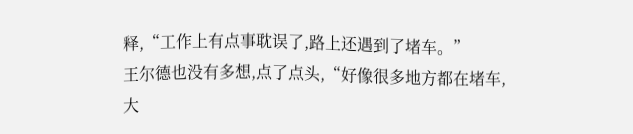释,“工作上有点事耽误了,路上还遇到了堵车。”
王尔德也没有多想,点了点头,“好像很多地方都在堵车,大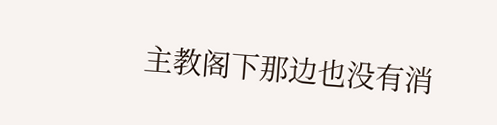主教阁下那边也没有消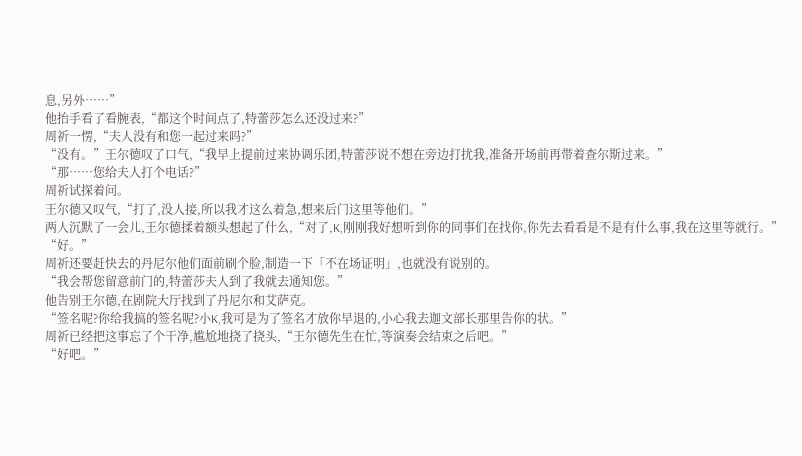息,另外……”
他抬手看了看腕表,“都这个时间点了,特蕾莎怎么还没过来?”
周祈一愣,“夫人没有和您一起过来吗?”
“没有。”王尔德叹了口气,“我早上提前过来协调乐团,特蕾莎说不想在旁边打扰我,准备开场前再带着查尔斯过来。”
“那……您给夫人打个电话?”
周祈试探着问。
王尔德又叹气,“打了,没人接,所以我才这么着急,想来后门这里等他们。”
两人沉默了一会儿,王尔德揉着额头想起了什么,“对了,K,刚刚我好想听到你的同事们在找你,你先去看看是不是有什么事,我在这里等就行。”
“好。”
周祈还要赶快去的丹尼尔他们面前刷个脸,制造一下「不在场证明」,也就没有说别的。
“我会帮您留意前门的,特蕾莎夫人到了我就去通知您。”
他告别王尔德,在剧院大厅找到了丹尼尔和艾萨克。
“签名呢?你给我搞的签名呢?小K,我可是为了签名才放你早退的,小心我去迦文部长那里告你的状。”
周祈已经把这事忘了个干净,尴尬地挠了挠头,“王尔德先生在忙,等演奏会结束之后吧。”
“好吧。”